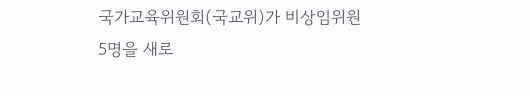국가교육위원회(국교위)가 비상임위원 5명을 새로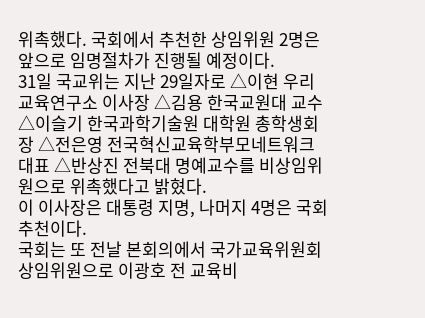위촉했다. 국회에서 추천한 상임위원 2명은 앞으로 임명절차가 진행될 예정이다.
31일 국교위는 지난 29일자로 △이현 우리교육연구소 이사장 △김용 한국교원대 교수 △이슬기 한국과학기술원 대학원 총학생회장 △전은영 전국혁신교육학부모네트워크 대표 △반상진 전북대 명예교수를 비상임위원으로 위촉했다고 밝혔다.
이 이사장은 대통령 지명, 나머지 4명은 국회 추천이다.
국회는 또 전날 본회의에서 국가교육위원회 상임위원으로 이광호 전 교육비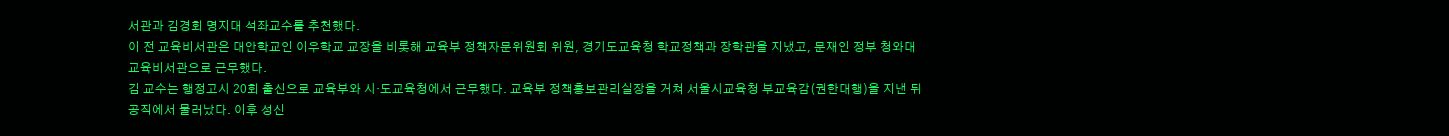서관과 김경회 명지대 석좌교수를 추천했다.
이 전 교육비서관은 대안학교인 이우학교 교장을 비롯해 교육부 정책자문위원회 위원, 경기도교육청 학교정책과 장학관을 지냈고, 문재인 정부 청와대 교육비서관으로 근무했다.
김 교수는 행정고시 20회 출신으로 교육부와 시·도교육청에서 근무했다. 교육부 정책홍보관리실장을 거쳐 서울시교육청 부교육감(권한대행)을 지낸 뒤 공직에서 물러났다. 이후 성신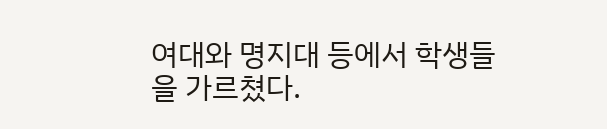여대와 명지대 등에서 학생들을 가르쳤다.